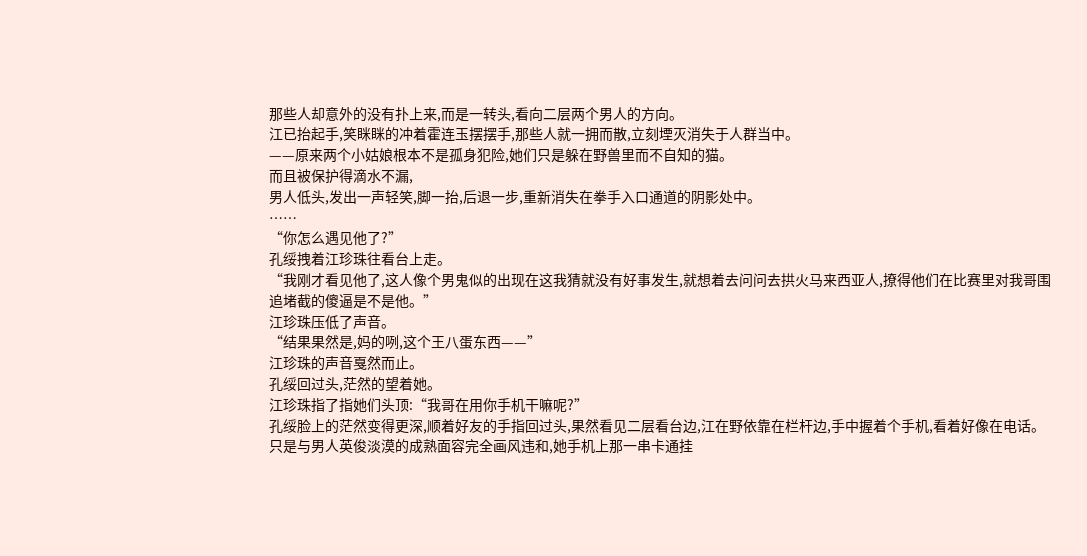那些人却意外的没有扑上来,而是一转头,看向二层两个男人的方向。
江已抬起手,笑眯眯的冲着霍连玉摆摆手,那些人就一拥而散,立刻堙灭消失于人群当中。
——原来两个小姑娘根本不是孤身犯险,她们只是躲在野兽里而不自知的猫。
而且被保护得滴水不漏,
男人低头,发出一声轻笑,脚一抬,后退一步,重新消失在拳手入口通道的阴影处中。
……
“你怎么遇见他了?”
孔绥拽着江珍珠往看台上走。
“我刚才看见他了,这人像个男鬼似的出现在这我猜就没有好事发生,就想着去问问去拱火马来西亚人,撩得他们在比赛里对我哥围追堵截的傻逼是不是他。”
江珍珠压低了声音。
“结果果然是,妈的咧,这个王八蛋东西——”
江珍珠的声音戛然而止。
孔绥回过头,茫然的望着她。
江珍珠指了指她们头顶:“我哥在用你手机干嘛呢?”
孔绥脸上的茫然变得更深,顺着好友的手指回过头,果然看见二层看台边,江在野依靠在栏杆边,手中握着个手机,看着好像在电话。
只是与男人英俊淡漠的成熟面容完全画风违和,她手机上那一串卡通挂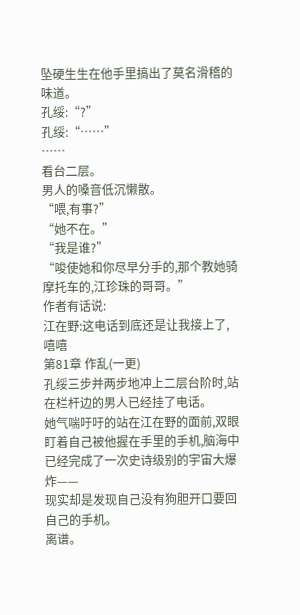坠硬生生在他手里搞出了莫名滑稽的味道。
孔绥:“?”
孔绥:“……”
……
看台二层。
男人的嗓音低沉懒散。
“喂,有事?”
“她不在。”
“我是谁?”
“唆使她和你尽早分手的,那个教她骑摩托车的,江珍珠的哥哥。”
作者有话说:
江在野:这电话到底还是让我接上了,嘻嘻
第81章 作乱(一更)
孔绥三步并两步地冲上二层台阶时,站在栏杆边的男人已经挂了电话。
她气喘吁吁的站在江在野的面前,双眼盯着自己被他握在手里的手机,脑海中已经完成了一次史诗级别的宇宙大爆炸——
现实却是发现自己没有狗胆开口要回自己的手机。
离谱。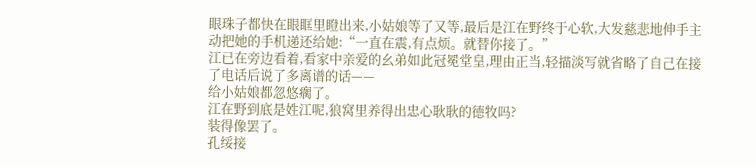眼珠子都快在眼眶里瞪出来,小姑娘等了又等,最后是江在野终于心软,大发慈悲地伸手主动把她的手机递还给她:“一直在震,有点烦。就替你接了。”
江已在旁边看着,看家中亲爱的幺弟如此冠冕堂皇,理由正当,轻描淡写就省略了自己在接了电话后说了多离谱的话——
给小姑娘都忽悠瘸了。
江在野到底是姓江呢,狼窝里养得出忠心耿耿的德牧吗?
装得像罢了。
孔绥接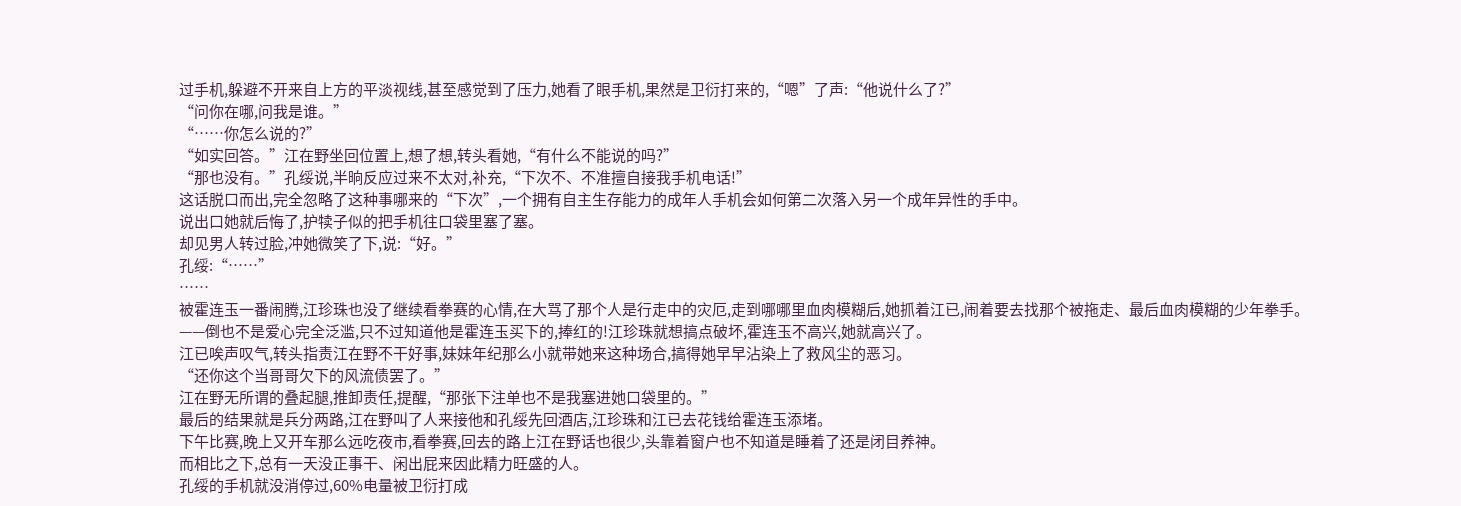过手机,躲避不开来自上方的平淡视线,甚至感觉到了压力,她看了眼手机,果然是卫衍打来的,“嗯”了声:“他说什么了?”
“问你在哪,问我是谁。”
“……你怎么说的?”
“如实回答。”江在野坐回位置上,想了想,转头看她,“有什么不能说的吗?”
“那也没有。”孔绥说,半晌反应过来不太对,补充,“下次不、不准擅自接我手机电话!”
这话脱口而出,完全忽略了这种事哪来的“下次”,一个拥有自主生存能力的成年人手机会如何第二次落入另一个成年异性的手中。
说出口她就后悔了,护犊子似的把手机往口袋里塞了塞。
却见男人转过脸,冲她微笑了下,说:“好。”
孔绥:“……”
……
被霍连玉一番闹腾,江珍珠也没了继续看拳赛的心情,在大骂了那个人是行走中的灾厄,走到哪哪里血肉模糊后,她抓着江已,闹着要去找那个被拖走、最后血肉模糊的少年拳手。
——倒也不是爱心完全泛滥,只不过知道他是霍连玉买下的,捧红的!江珍珠就想搞点破坏,霍连玉不高兴,她就高兴了。
江已唉声叹气,转头指责江在野不干好事,妹妹年纪那么小就带她来这种场合,搞得她早早沾染上了救风尘的恶习。
“还你这个当哥哥欠下的风流债罢了。”
江在野无所谓的叠起腿,推卸责任,提醒,“那张下注单也不是我塞进她口袋里的。”
最后的结果就是兵分两路,江在野叫了人来接他和孔绥先回酒店,江珍珠和江已去花钱给霍连玉添堵。
下午比赛,晚上又开车那么远吃夜市,看拳赛,回去的路上江在野话也很少,头靠着窗户也不知道是睡着了还是闭目养神。
而相比之下,总有一天没正事干、闲出屁来因此精力旺盛的人。
孔绥的手机就没消停过,60%电量被卫衍打成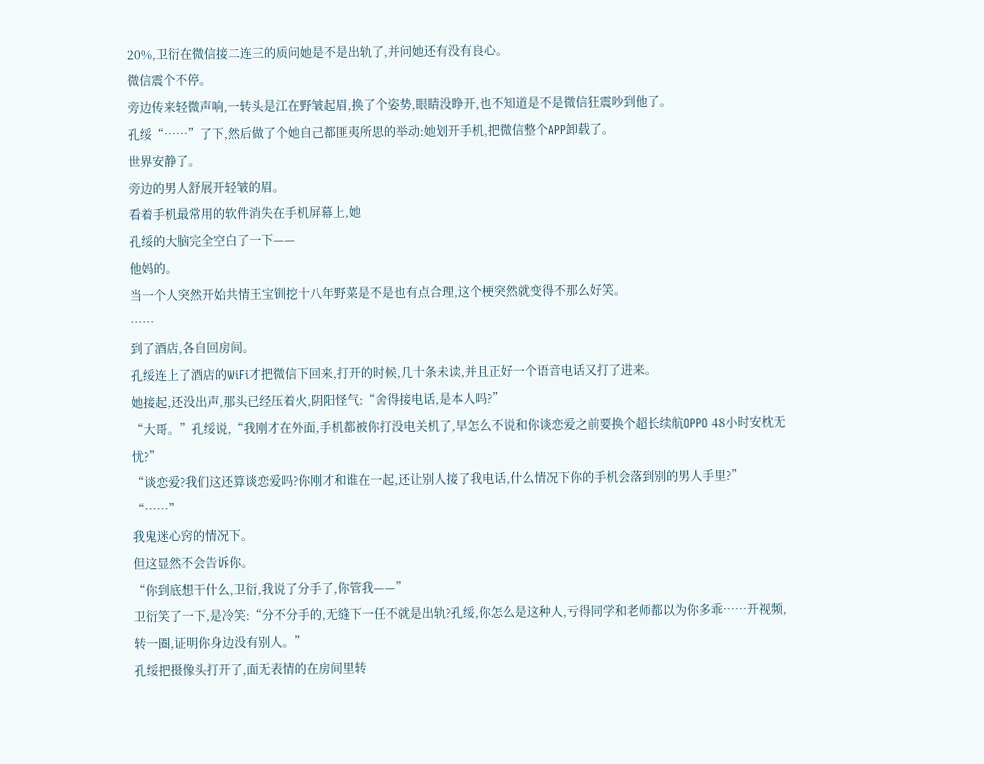20%,卫衍在微信接二连三的质问她是不是出轨了,并问她还有没有良心。
微信震个不停。
旁边传来轻微声响,一转头是江在野皱起眉,换了个姿势,眼睛没睁开,也不知道是不是微信狂震吵到他了。
孔绥“……”了下,然后做了个她自己都匪夷所思的举动:她划开手机,把微信整个APP卸载了。
世界安静了。
旁边的男人舒展开轻皱的眉。
看着手机最常用的软件消失在手机屏幕上,她
孔绥的大脑完全空白了一下——
他妈的。
当一个人突然开始共情王宝钏挖十八年野菜是不是也有点合理,这个梗突然就变得不那么好笑。
……
到了酒店,各自回房间。
孔绥连上了酒店的WiFi才把微信下回来,打开的时候,几十条未读,并且正好一个语音电话又打了进来。
她接起,还没出声,那头已经压着火,阴阳怪气:“舍得接电话,是本人吗?”
“大哥。”孔绥说,“我刚才在外面,手机都被你打没电关机了,早怎么不说和你谈恋爱之前要换个超长续航OPPO 48小时安枕无忧?”
“谈恋爱?我们这还算谈恋爱吗?你刚才和谁在一起,还让别人接了我电话,什么情况下你的手机会落到别的男人手里?”
“……”
我鬼迷心窍的情况下。
但这显然不会告诉你。
“你到底想干什么,卫衍,我说了分手了,你管我——”
卫衍笑了一下,是冷笑:“分不分手的,无缝下一任不就是出轨?孔绥,你怎么是这种人,亏得同学和老师都以为你多乖……开视频,转一圈,证明你身边没有别人。”
孔绥把摄像头打开了,面无表情的在房间里转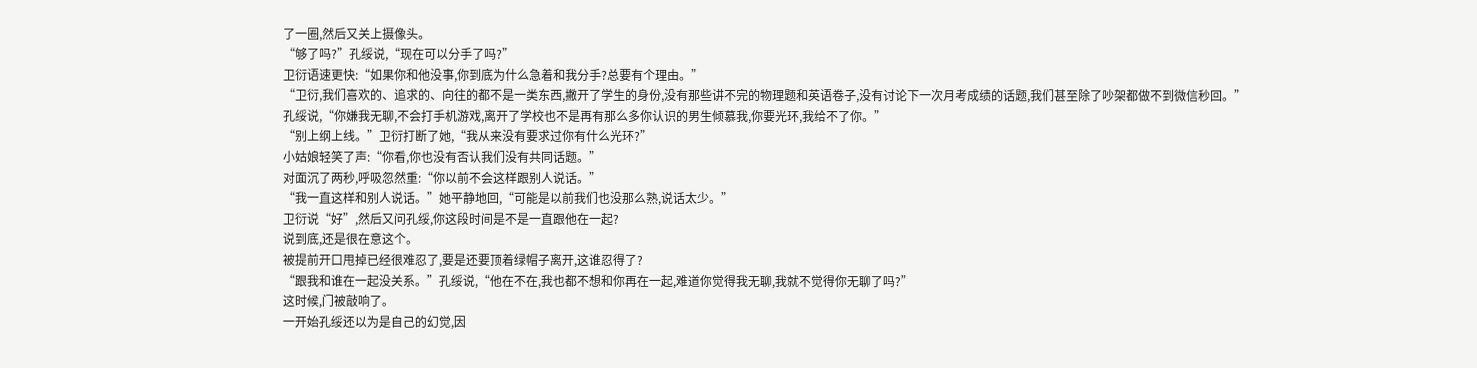了一圈,然后又关上摄像头。
“够了吗?”孔绥说,“现在可以分手了吗?”
卫衍语速更快:“如果你和他没事,你到底为什么急着和我分手?总要有个理由。”
“卫衍,我们喜欢的、追求的、向往的都不是一类东西,撇开了学生的身份,没有那些讲不完的物理题和英语卷子,没有讨论下一次月考成绩的话题,我们甚至除了吵架都做不到微信秒回。”
孔绥说,“你嫌我无聊,不会打手机游戏,离开了学校也不是再有那么多你认识的男生倾慕我,你要光环,我给不了你。”
“别上纲上线。”卫衍打断了她,“我从来没有要求过你有什么光环?”
小姑娘轻笑了声:“你看,你也没有否认我们没有共同话题。”
对面沉了两秒,呼吸忽然重:“你以前不会这样跟别人说话。”
“我一直这样和别人说话。”她平静地回,“可能是以前我们也没那么熟,说话太少。”
卫衍说“好”,然后又问孔绥,你这段时间是不是一直跟他在一起?
说到底,还是很在意这个。
被提前开口甩掉已经很难忍了,要是还要顶着绿帽子离开,这谁忍得了?
“跟我和谁在一起没关系。”孔绥说,“他在不在,我也都不想和你再在一起,难道你觉得我无聊,我就不觉得你无聊了吗?”
这时候,门被敲响了。
一开始孔绥还以为是自己的幻觉,因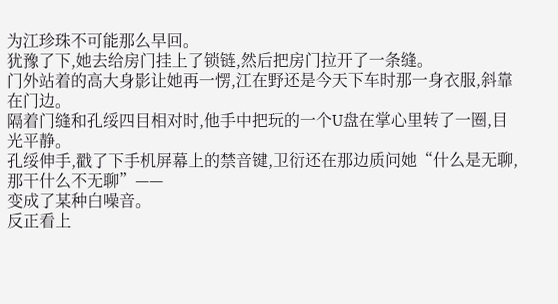为江珍珠不可能那么早回。
犹豫了下,她去给房门挂上了锁链,然后把房门拉开了一条缝。
门外站着的高大身影让她再一愣,江在野还是今天下车时那一身衣服,斜靠在门边。
隔着门缝和孔绥四目相对时,他手中把玩的一个U盘在掌心里转了一圈,目光平静。
孔绥伸手,戳了下手机屏幕上的禁音键,卫衍还在那边质问她“什么是无聊,那干什么不无聊”——
变成了某种白噪音。
反正看上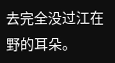去完全没过江在野的耳朵。